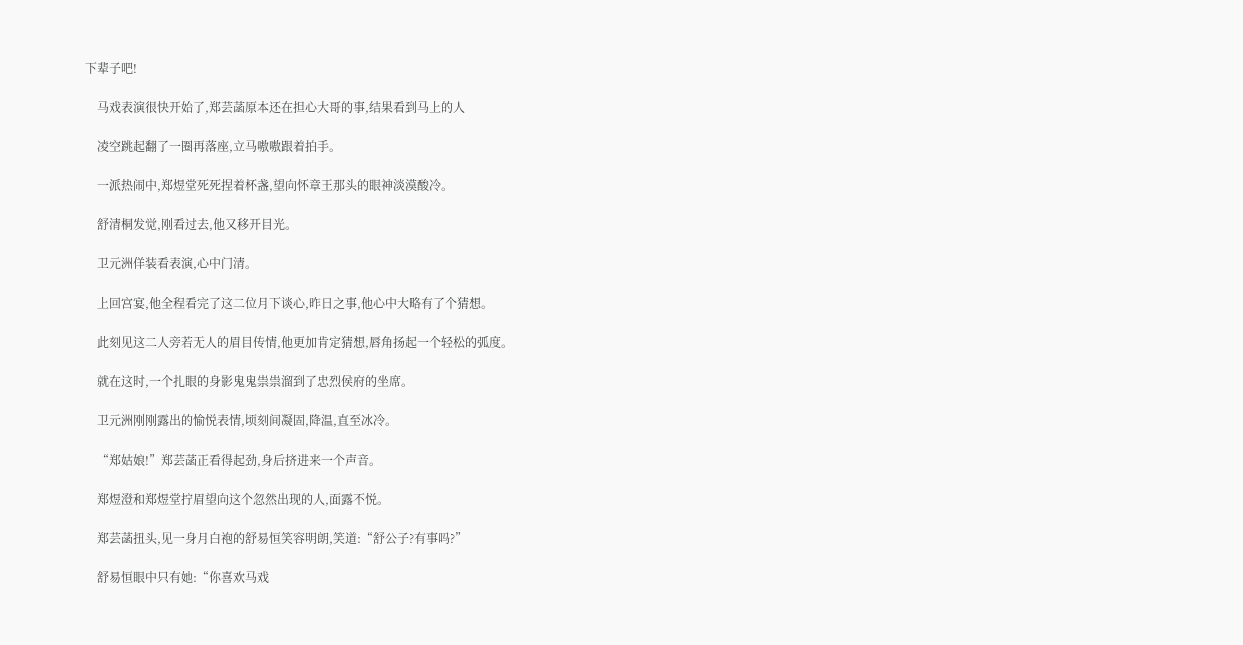下辈子吧!

    马戏表演很快开始了,郑芸菡原本还在担心大哥的事,结果看到马上的人

    凌空跳起翻了一圈再落座,立马嗷嗷跟着拍手。

    一派热闹中,郑煜堂死死捏着杯盏,望向怀章王那头的眼神淡漠酸冷。

    舒清桐发觉,刚看过去,他又移开目光。

    卫元洲佯装看表演,心中门清。

    上回宫宴,他全程看完了这二位月下谈心,昨日之事,他心中大略有了个猜想。

    此刻见这二人旁若无人的眉目传情,他更加肯定猜想,唇角扬起一个轻松的弧度。

    就在这时,一个扎眼的身影鬼鬼祟祟溜到了忠烈侯府的坐席。

    卫元洲刚刚露出的愉悦表情,顷刻间凝固,降温,直至冰冷。

    “郑姑娘!”郑芸菡正看得起劲,身后挤进来一个声音。

    郑煜澄和郑煜堂拧眉望向这个忽然出现的人,面露不悦。

    郑芸菡扭头,见一身月白袍的舒易恒笑容明朗,笑道:“舒公子?有事吗?”

    舒易恒眼中只有她:“你喜欢马戏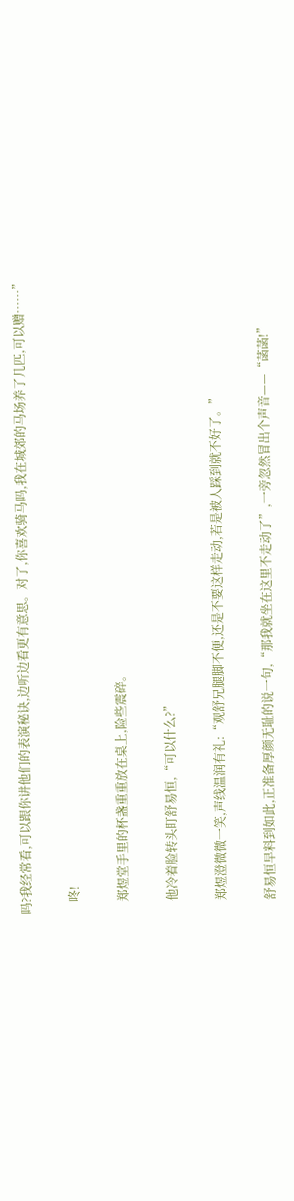吗?我经常看,可以跟你讲他们的表演秘诀,边听边看更有意思。对了,你喜欢骑马吗,我在城郊的马场养了几匹,可以赠……”

    咚!

    郑煜堂手里的杯盏重重放在桌上,险些震碎。

    他冷着脸转头盯舒易恒,“可以什么?”

    郑煜澄微微一笑,声线温润有礼:“观舒兄腿脚不便,还是不要这样走动,若是被人踩到就不好了。”

    舒易恒早料到如此,正准备厚颜无耻的说一句,“那我就坐在这里不走动了”,一旁忽然冒出个声音——“菡菡!”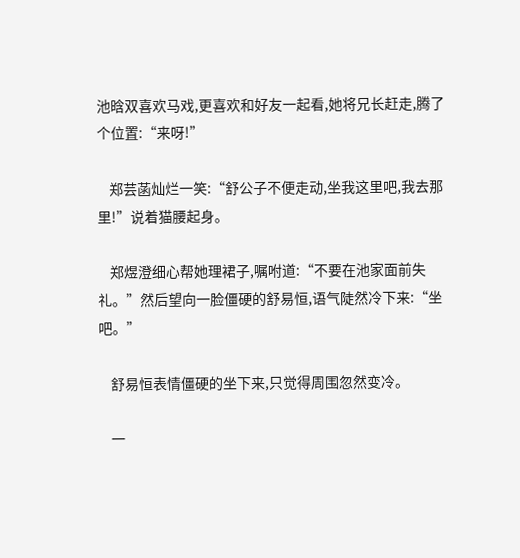池晗双喜欢马戏,更喜欢和好友一起看,她将兄长赶走,腾了个位置:“来呀!”

    郑芸菡灿烂一笑:“舒公子不便走动,坐我这里吧,我去那里!”说着猫腰起身。

    郑煜澄细心帮她理裙子,嘱咐道:“不要在池家面前失礼。”然后望向一脸僵硬的舒易恒,语气陡然冷下来:“坐吧。”

    舒易恒表情僵硬的坐下来,只觉得周围忽然变冷。

    一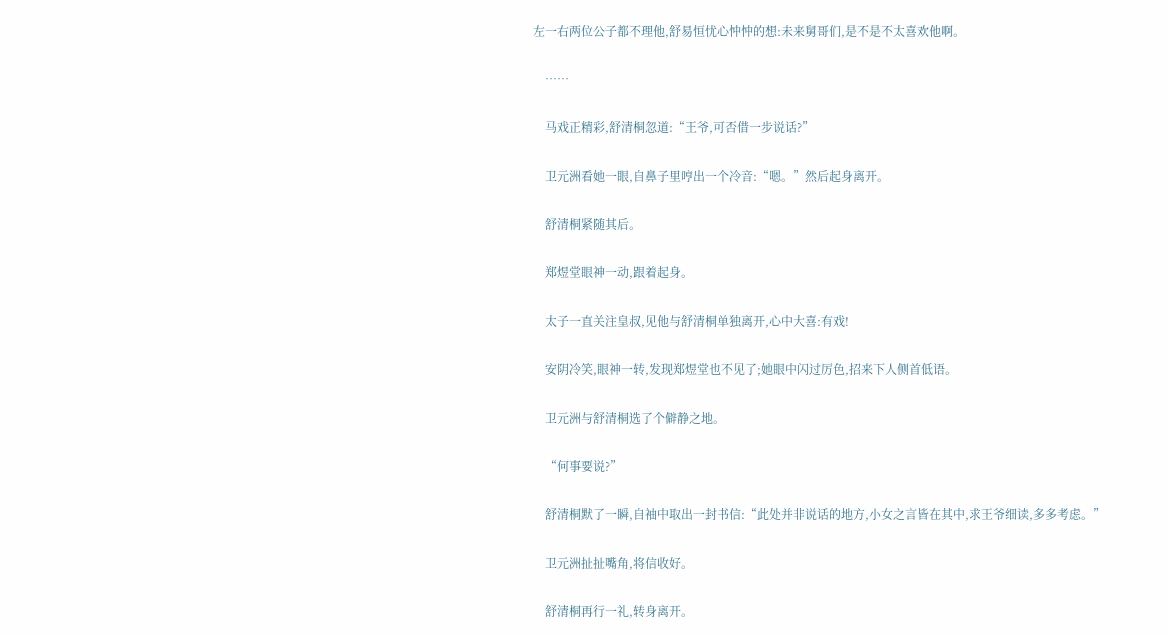左一右两位公子都不理他,舒易恒忧心忡忡的想:未来舅哥们,是不是不太喜欢他啊。

    ……

    马戏正精彩,舒清桐忽道:“王爷,可否借一步说话?”

    卫元洲看她一眼,自鼻子里哼出一个冷音:“嗯。”然后起身离开。

    舒清桐紧随其后。

    郑煜堂眼神一动,跟着起身。

    太子一直关注皇叔,见他与舒清桐单独离开,心中大喜:有戏!

    安阴冷笑,眼神一转,发现郑煜堂也不见了;她眼中闪过厉色,招来下人侧首低语。

    卫元洲与舒清桐选了个僻静之地。

    “何事要说?”

    舒清桐默了一瞬,自袖中取出一封书信:“此处并非说话的地方,小女之言皆在其中,求王爷细读,多多考虑。”

    卫元洲扯扯嘴角,将信收好。

    舒清桐再行一礼,转身离开。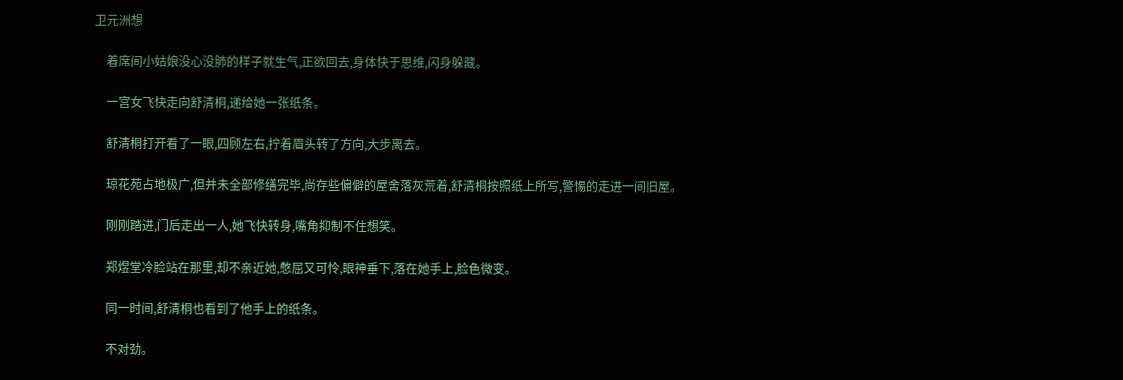卫元洲想

    着席间小姑娘没心没肺的样子就生气,正欲回去,身体快于思维,闪身躲藏。

    一宫女飞快走向舒清桐,递给她一张纸条。

    舒清桐打开看了一眼,四顾左右,拧着眉头转了方向,大步离去。

    琼花苑占地极广,但并未全部修缮完毕,尚存些偏僻的屋舍落灰荒着,舒清桐按照纸上所写,警惕的走进一间旧屋。

    刚刚踏进,门后走出一人,她飞快转身,嘴角抑制不住想笑。

    郑煜堂冷脸站在那里,却不亲近她,憋屈又可怜,眼神垂下,落在她手上,脸色微变。

    同一时间,舒清桐也看到了他手上的纸条。

    不对劲。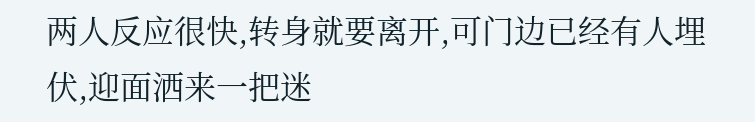两人反应很快,转身就要离开,可门边已经有人埋伏,迎面洒来一把迷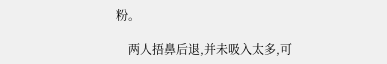粉。

    两人捂鼻后退,并未吸入太多,可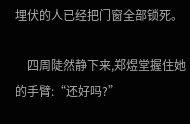埋伏的人已经把门窗全部锁死。

    四周陡然静下来,郑煜堂握住她的手臂:“还好吗?”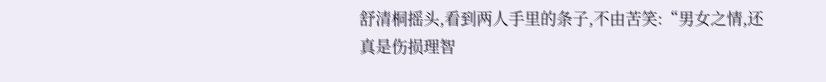舒清桐摇头,看到两人手里的条子,不由苦笑:“男女之情,还真是伤损理智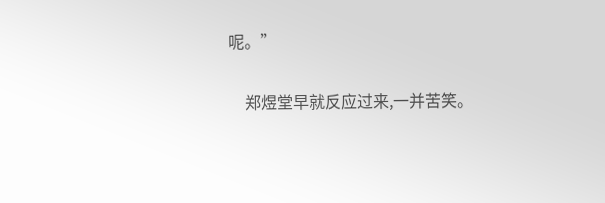呢。”

    郑煜堂早就反应过来,一并苦笑。